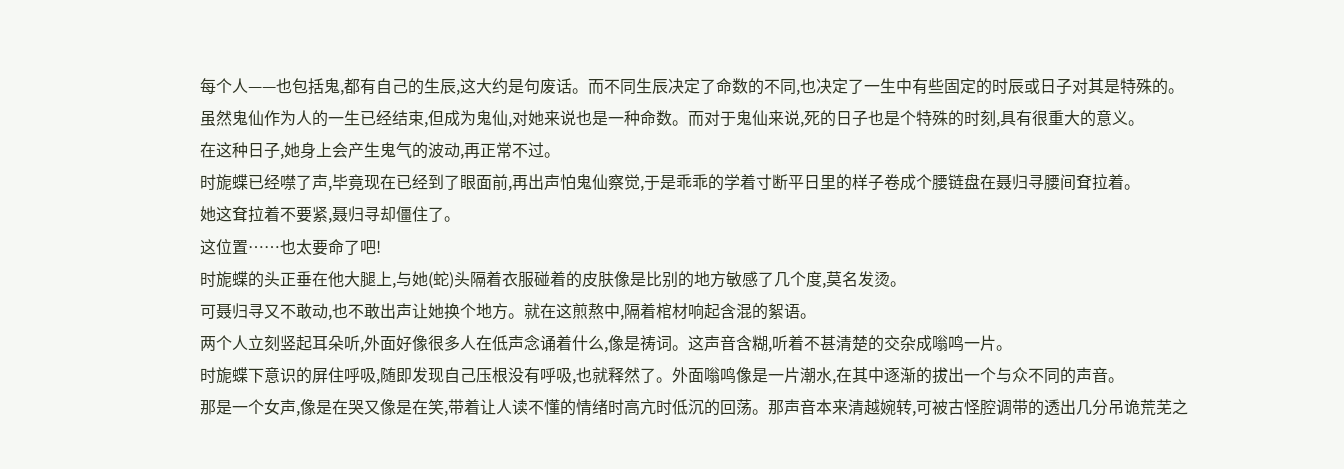每个人——也包括鬼,都有自己的生辰,这大约是句废话。而不同生辰决定了命数的不同,也决定了一生中有些固定的时辰或日子对其是特殊的。
虽然鬼仙作为人的一生已经结束,但成为鬼仙,对她来说也是一种命数。而对于鬼仙来说,死的日子也是个特殊的时刻,具有很重大的意义。
在这种日子,她身上会产生鬼气的波动,再正常不过。
时旎蝶已经噤了声,毕竟现在已经到了眼面前,再出声怕鬼仙察觉,于是乖乖的学着寸断平日里的样子卷成个腰链盘在聂归寻腰间耷拉着。
她这耷拉着不要紧,聂归寻却僵住了。
这位置……也太要命了吧!
时旎蝶的头正垂在他大腿上,与她(蛇)头隔着衣服碰着的皮肤像是比别的地方敏感了几个度,莫名发烫。
可聂归寻又不敢动,也不敢出声让她换个地方。就在这煎熬中,隔着棺材响起含混的絮语。
两个人立刻竖起耳朵听,外面好像很多人在低声念诵着什么,像是祷词。这声音含糊,听着不甚清楚的交杂成嗡鸣一片。
时旎蝶下意识的屏住呼吸,随即发现自己压根没有呼吸,也就释然了。外面嗡鸣像是一片潮水,在其中逐渐的拔出一个与众不同的声音。
那是一个女声,像是在哭又像是在笑,带着让人读不懂的情绪时高亢时低沉的回荡。那声音本来清越婉转,可被古怪腔调带的透出几分吊诡荒芜之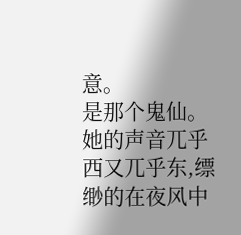意。
是那个鬼仙。
她的声音兀乎西又兀乎东,缥缈的在夜风中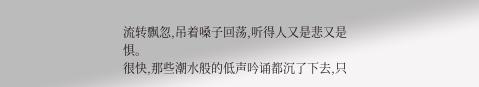流转飘忽,吊着嗓子回荡,听得人又是悲又是惧。
很快,那些潮水般的低声吟诵都沉了下去,只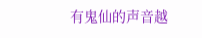有鬼仙的声音越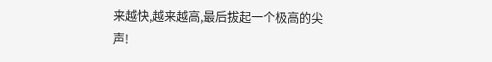来越快,越来越高,最后拔起一个极高的尖声!